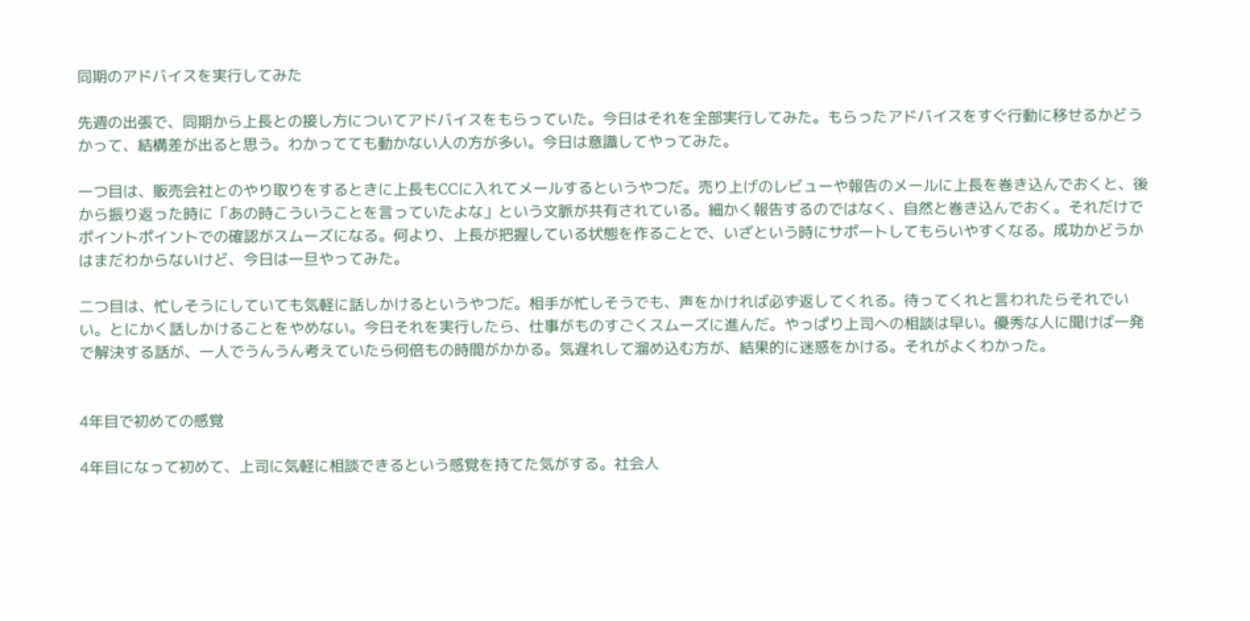同期のアドバイスを実行してみた

先週の出張で、同期から上長との接し方についてアドバイスをもらっていた。今日はそれを全部実行してみた。もらったアドバイスをすぐ行動に移せるかどうかって、結構差が出ると思う。わかってても動かない人の方が多い。今日は意識してやってみた。

一つ目は、販売会社とのやり取りをするときに上長もCCに入れてメールするというやつだ。売り上げのレビューや報告のメールに上長を巻き込んでおくと、後から振り返った時に「あの時こういうことを言っていたよな」という文脈が共有されている。細かく報告するのではなく、自然と巻き込んでおく。それだけでポイントポイントでの確認がスムーズになる。何より、上長が把握している状態を作ることで、いざという時にサポートしてもらいやすくなる。成功かどうかはまだわからないけど、今日は一旦やってみた。

二つ目は、忙しそうにしていても気軽に話しかけるというやつだ。相手が忙しそうでも、声をかければ必ず返してくれる。待ってくれと言われたらそれでいい。とにかく話しかけることをやめない。今日それを実行したら、仕事がものすごくスムーズに進んだ。やっぱり上司への相談は早い。優秀な人に聞けば一発で解決する話が、一人でうんうん考えていたら何倍もの時間がかかる。気遅れして溜め込む方が、結果的に迷惑をかける。それがよくわかった。


4年目で初めての感覚

4年目になって初めて、上司に気軽に相談できるという感覚を持てた気がする。社会人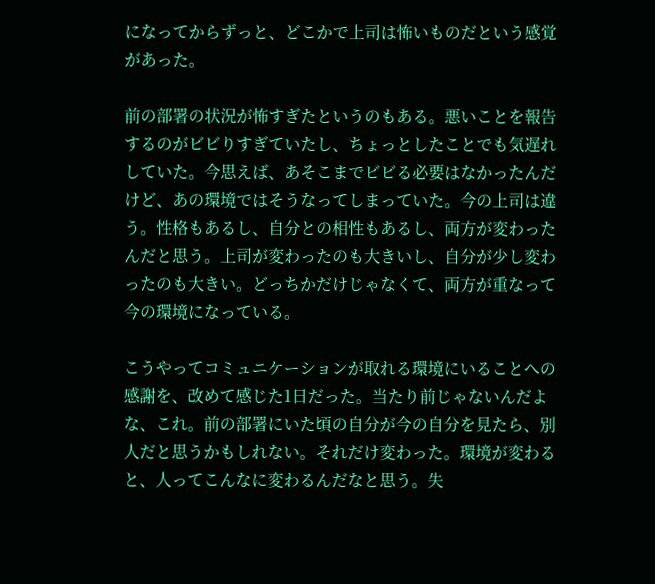になってからずっと、どこかで上司は怖いものだという感覚があった。

前の部署の状況が怖すぎたというのもある。悪いことを報告するのがビビりすぎていたし、ちょっとしたことでも気遅れしていた。今思えば、あそこまでビビる必要はなかったんだけど、あの環境ではそうなってしまっていた。今の上司は違う。性格もあるし、自分との相性もあるし、両方が変わったんだと思う。上司が変わったのも大きいし、自分が少し変わったのも大きい。どっちかだけじゃなくて、両方が重なって今の環境になっている。

こうやってコミュニケーションが取れる環境にいることへの感謝を、改めて感じた1日だった。当たり前じゃないんだよな、これ。前の部署にいた頃の自分が今の自分を見たら、別人だと思うかもしれない。それだけ変わった。環境が変わると、人ってこんなに変わるんだなと思う。失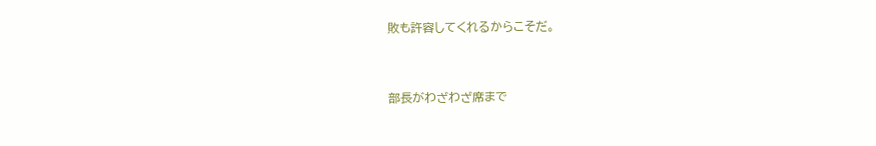敗も許容してくれるからこそだ。


部長がわざわざ席まで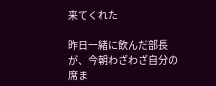来てくれた

昨日一緒に飲んだ部長が、今朝わざわざ自分の席ま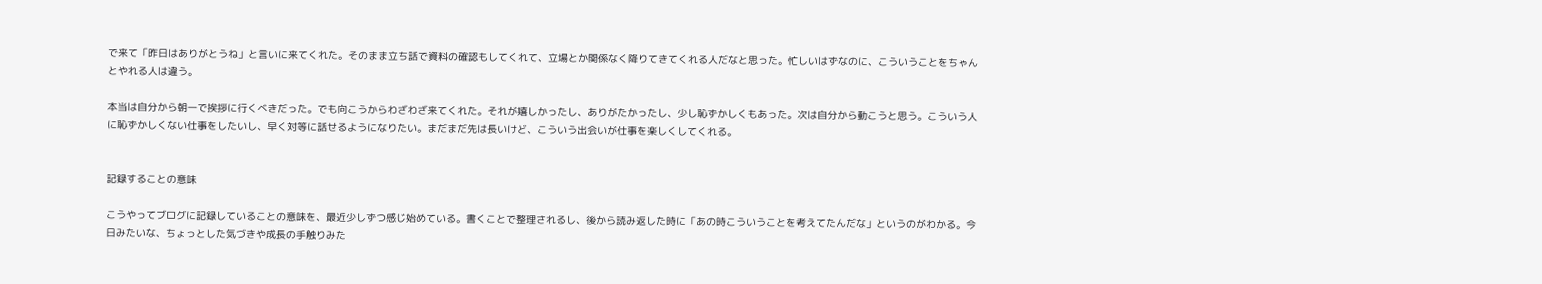で来て「昨日はありがとうね」と言いに来てくれた。そのまま立ち話で資料の確認もしてくれて、立場とか関係なく降りてきてくれる人だなと思った。忙しいはずなのに、こういうことをちゃんとやれる人は違う。

本当は自分から朝一で挨拶に行くべきだった。でも向こうからわざわざ来てくれた。それが嬉しかったし、ありがたかったし、少し恥ずかしくもあった。次は自分から動こうと思う。こういう人に恥ずかしくない仕事をしたいし、早く対等に話せるようになりたい。まだまだ先は長いけど、こういう出会いが仕事を楽しくしてくれる。


記録することの意味

こうやってブログに記録していることの意味を、最近少しずつ感じ始めている。書くことで整理されるし、後から読み返した時に「あの時こういうことを考えてたんだな」というのがわかる。今日みたいな、ちょっとした気づきや成長の手触りみた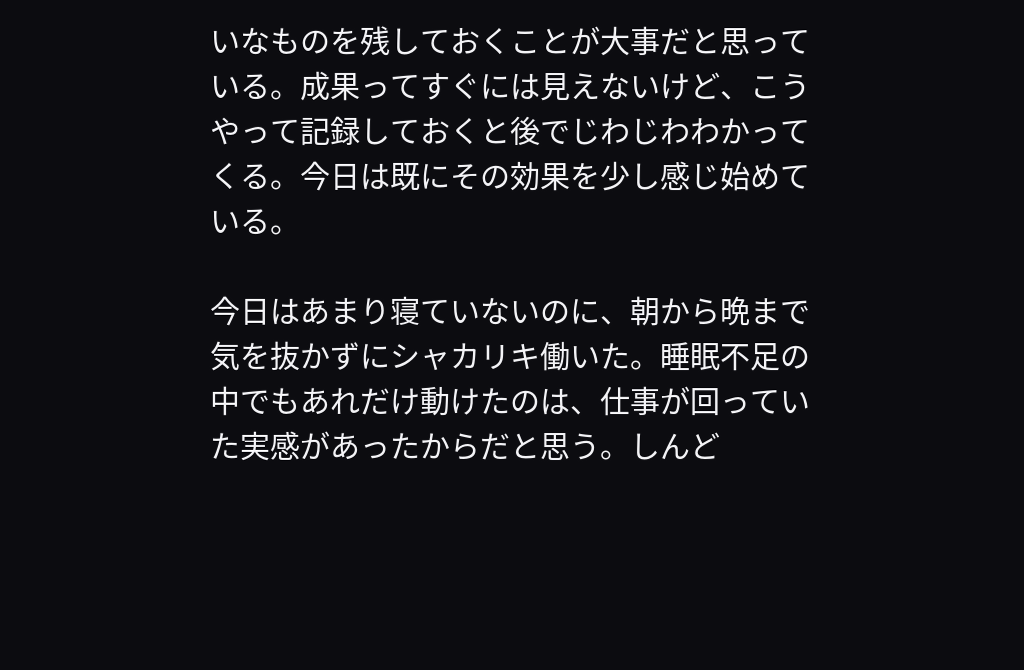いなものを残しておくことが大事だと思っている。成果ってすぐには見えないけど、こうやって記録しておくと後でじわじわわかってくる。今日は既にその効果を少し感じ始めている。

今日はあまり寝ていないのに、朝から晩まで気を抜かずにシャカリキ働いた。睡眠不足の中でもあれだけ動けたのは、仕事が回っていた実感があったからだと思う。しんど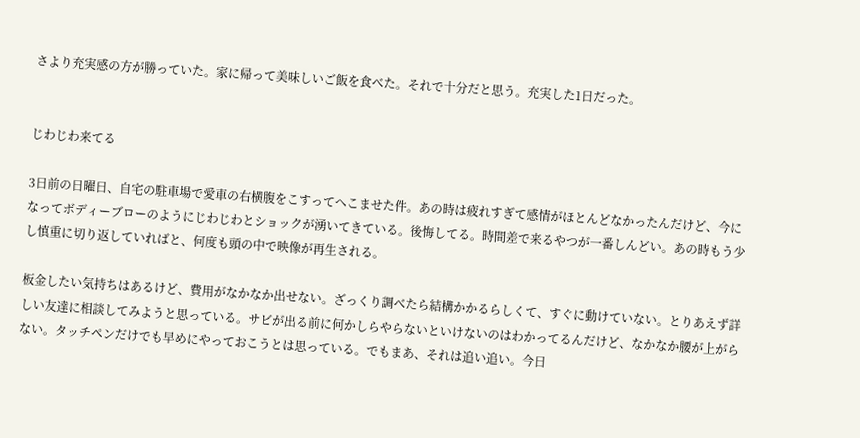さより充実感の方が勝っていた。家に帰って美味しいご飯を食べた。それで十分だと思う。充実した1日だった。


じわじわ来てる

3日前の日曜日、自宅の駐車場で愛車の右横腹をこすってへこませた件。あの時は疲れすぎて感情がほとんどなかったんだけど、今になってボディーブローのようにじわじわとショックが湧いてきている。後悔してる。時間差で来るやつが一番しんどい。あの時もう少し慎重に切り返していればと、何度も頭の中で映像が再生される。

板金したい気持ちはあるけど、費用がなかなか出せない。ざっくり調べたら結構かかるらしくて、すぐに動けていない。とりあえず詳しい友達に相談してみようと思っている。サビが出る前に何かしらやらないといけないのはわかってるんだけど、なかなか腰が上がらない。タッチペンだけでも早めにやっておこうとは思っている。でもまあ、それは追い追い。今日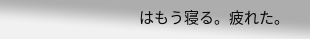はもう寝る。疲れた。